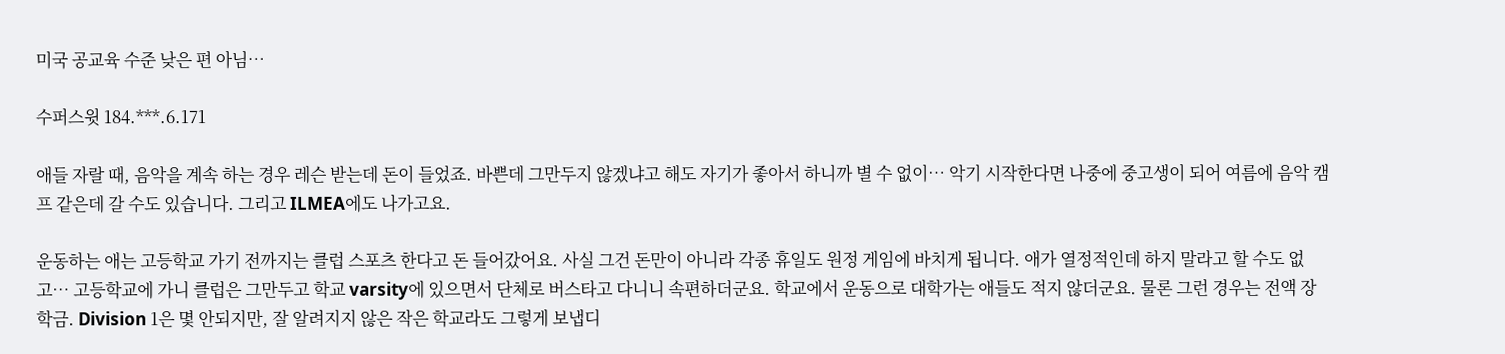미국 공교육 수준 낮은 편 아님…

수퍼스윗 184.***.6.171

애들 자랄 때, 음악을 계속 하는 경우 레슨 받는데 돈이 들었죠. 바쁜데 그만두지 않겠냐고 해도 자기가 좋아서 하니까 별 수 없이… 악기 시작한다면 나중에 중고생이 되어 여름에 음악 캠프 같은데 갈 수도 있습니다. 그리고 ILMEA에도 나가고요.

운동하는 애는 고등학교 가기 전까지는 클럽 스포츠 한다고 돈 들어갔어요. 사실 그건 돈만이 아니라 각종 휴일도 원정 게임에 바치게 됩니다. 애가 열정적인데 하지 말라고 할 수도 없고… 고등학교에 가니 클럽은 그만두고 학교 varsity에 있으면서 단체로 버스타고 다니니 속편하더군요. 학교에서 운동으로 대학가는 애들도 적지 않더군요. 물론 그런 경우는 전액 장학금. Division 1은 몇 안되지만, 잘 알려지지 않은 작은 학교라도 그렇게 보냅디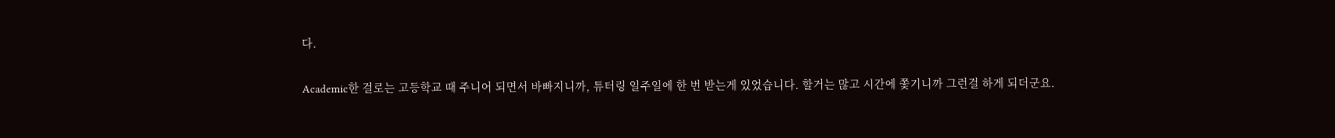다.

Academic한 걸로는 고등학교 때 주니어 되면서 바빠지니까, 튜터링 일주일에 한 번 받는게 있었습니다. 할거는 많고 시간에 쫓기니까 그런걸 하게 되더군요.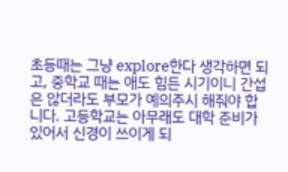초등때는 그냥 explore한다 생각하면 되고, 중학교 때는 애도 힘든 시기이니 간섭은 않더라도 부모가 예의주시 해줘야 합니다. 고등학교는 아무래도 대학 준비가 있어서 신경이 쓰이게 되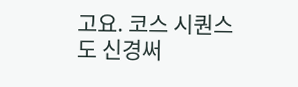고요. 코스 시퀀스도 신경써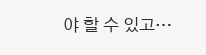야 할 수 있고…